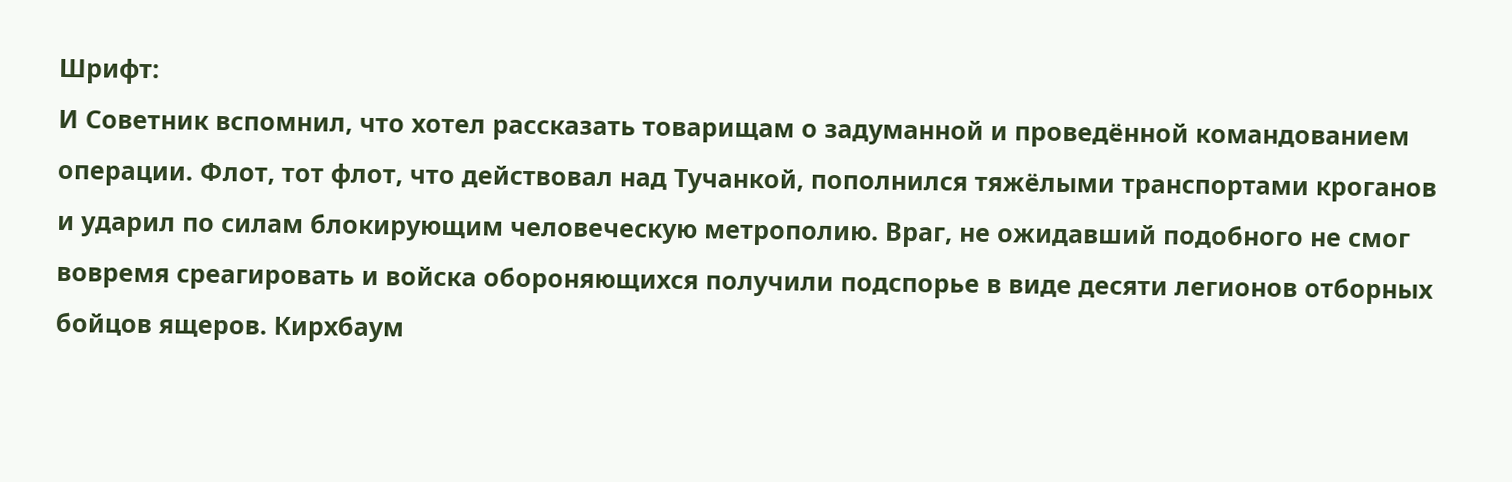Шрифт:
И Советник вспомнил, что хотел рассказать товарищам о задуманной и проведённой командованием операции. Флот, тот флот, что действовал над Тучанкой, пополнился тяжёлыми транспортами кроганов и ударил по силам блокирующим человеческую метрополию. Враг, не ожидавший подобного не смог вовремя среагировать и войска обороняющихся получили подспорье в виде десяти легионов отборных бойцов ящеров. Кирхбаум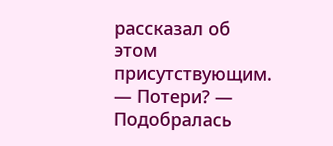рассказал об этом присутствующим.
— Потери? — Подобралась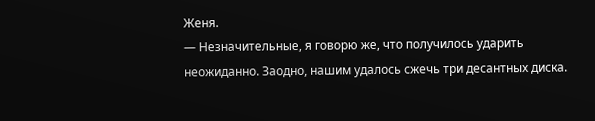Женя.
— Незначительные, я говорю же, что получилось ударить неожиданно. Заодно, нашим удалось сжечь три десантных диска.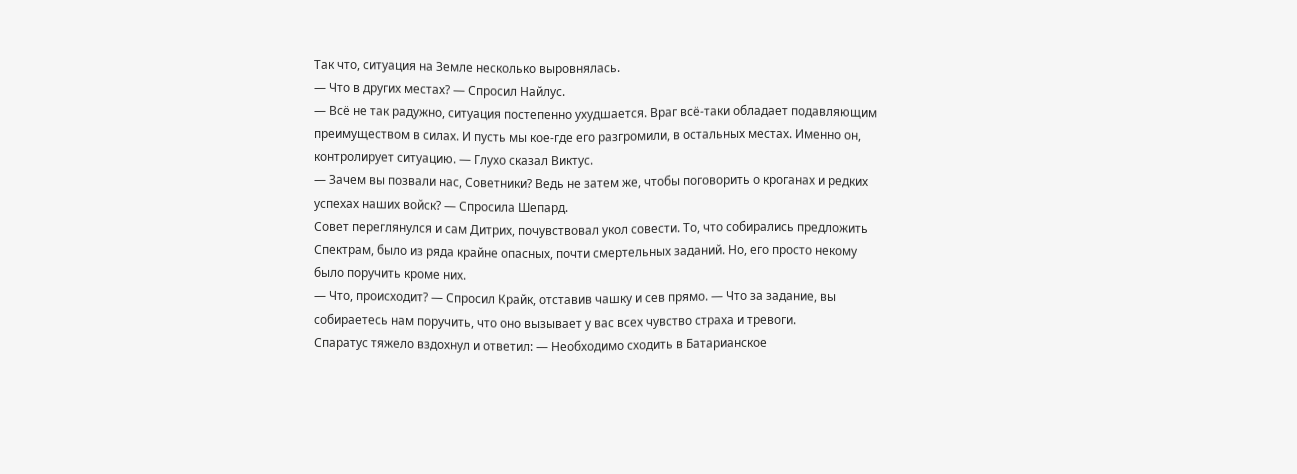Так что, ситуация на Земле несколько выровнялась.
— Что в других местах? — Спросил Найлус.
— Всё не так радужно, ситуация постепенно ухудшается. Враг всё-таки обладает подавляющим преимуществом в силах. И пусть мы кое-где его разгромили, в остальных местах. Именно он, контролирует ситуацию. — Глухо сказал Виктус.
— Зачем вы позвали нас, Советники? Ведь не затем же, чтобы поговорить о кроганах и редких успехах наших войск? — Спросила Шепард.
Совет переглянулся и сам Дитрих, почувствовал укол совести. То, что собирались предложить Спектрам, было из ряда крайне опасных, почти смертельных заданий. Но, его просто некому было поручить кроме них.
— Что, происходит? — Спросил Крайк, отставив чашку и сев прямо. — Что за задание, вы собираетесь нам поручить, что оно вызывает у вас всех чувство страха и тревоги.
Спаратус тяжело вздохнул и ответил: — Необходимо сходить в Батарианское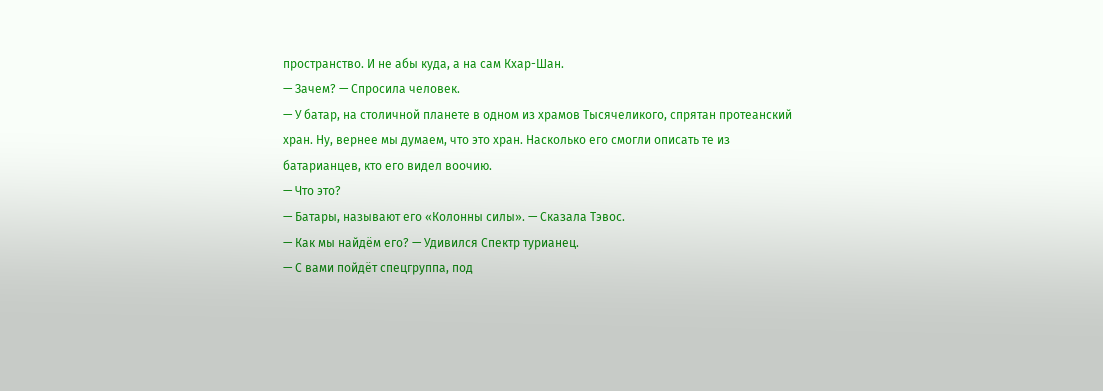пространство. И не абы куда, а на сам Кхар-Шан.
— Зачем? — Спросила человек.
— У батар, на столичной планете в одном из храмов Тысячеликого, спрятан протеанский хран. Ну, вернее мы думаем, что это хран. Насколько его смогли описать те из батарианцев, кто его видел воочию.
— Что это?
— Батары, называют его «Колонны силы». — Сказала Тэвос.
— Как мы найдём его? — Удивился Спектр турианец.
— С вами пойдёт спецгруппа, под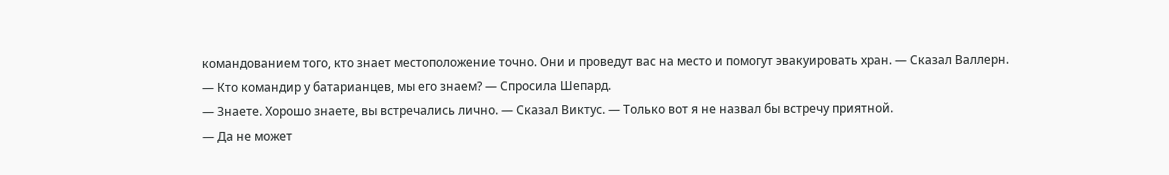командованием того, кто знает местоположение точно. Они и проведут вас на место и помогут эвакуировать хран. — Сказал Валлерн.
— Кто командир у батарианцев, мы его знаем? — Спросила Шепард.
— Знаете. Хорошо знаете, вы встречались лично. — Сказал Виктус. — Только вот я не назвал бы встречу приятной.
— Да не может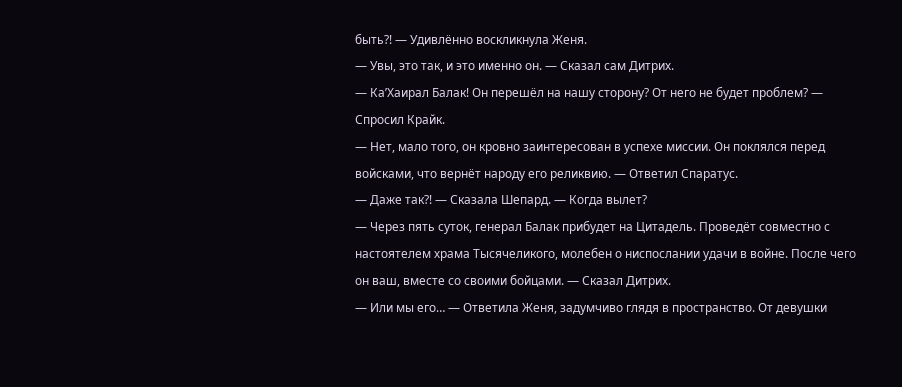быть?! — Удивлённо воскликнула Женя.
— Увы, это так, и это именно он. — Сказал сам Дитрих.
— Ка’Хаирал Балак! Он перешёл на нашу сторону? От него не будет проблем? — Спросил Крайк.
— Нет, мало того, он кровно заинтересован в успехе миссии. Он поклялся перед войсками, что вернёт народу его реликвию. — Ответил Спаратус.
— Даже так?! — Сказала Шепард. — Когда вылет?
— Через пять суток, генерал Балак прибудет на Цитадель. Проведёт совместно с настоятелем храма Тысячеликого, молебен о ниспослании удачи в войне. После чего он ваш, вместе со своими бойцами. — Сказал Дитрих.
— Или мы его… — Ответила Женя, задумчиво глядя в пространство. От девушки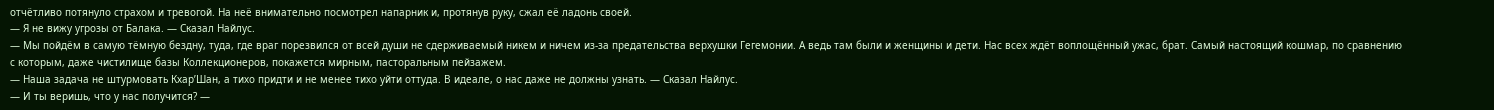отчётливо потянуло страхом и тревогой. На неё внимательно посмотрел напарник и, протянув руку, сжал её ладонь своей.
— Я не вижу угрозы от Балака. — Сказал Найлус.
— Мы пойдём в самую тёмную бездну, туда, где враг порезвился от всей души не сдерживаемый никем и ничем из-за предательства верхушки Гегемонии. А ведь там были и женщины и дети. Нас всех ждёт воплощённый ужас, брат. Самый настоящий кошмар, по сравнению с которым, даже чистилище базы Коллекционеров, покажется мирным, пасторальным пейзажем.
— Наша задача не штурмовать Кхар’Шан, а тихо придти и не менее тихо уйти оттуда. В идеале, о нас даже не должны узнать. — Сказал Найлус.
— И ты веришь, что у нас получится? —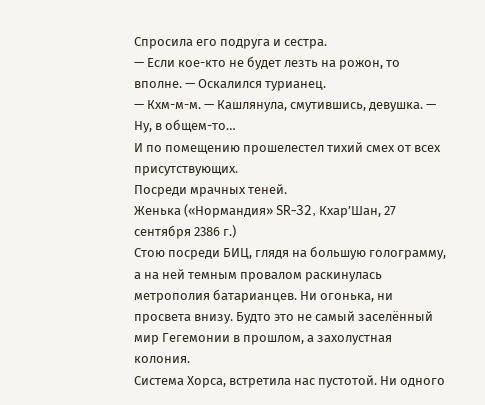Спросила его подруга и сестра.
— Если кое-кто не будет лезть на рожон, то вполне. — Оскалился турианец.
— Кхм-м-м. — Кашлянула, смутившись, девушка. — Ну, в общем-то…
И по помещению прошелестел тихий смех от всех присутствующих.
Посреди мрачных теней.
Женька («Нормандия» SR-32, Кхар’Шан, 27 сентября 2386 г.)
Стою посреди БИЦ, глядя на большую голограмму, а на ней темным провалом раскинулась метрополия батарианцев. Ни огонька, ни просвета внизу. Будто это не самый заселённый мир Гегемонии в прошлом, а захолустная колония.
Система Хорса, встретила нас пустотой. Ни одного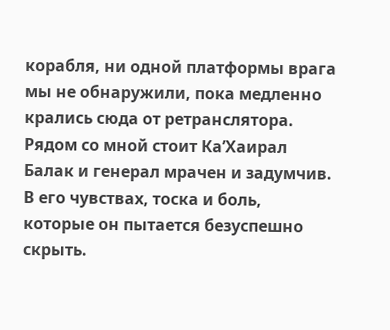корабля, ни одной платформы врага мы не обнаружили, пока медленно крались сюда от ретранслятора. Рядом со мной стоит Ка’Хаирал Балак и генерал мрачен и задумчив. В его чувствах, тоска и боль, которые он пытается безуспешно скрыть.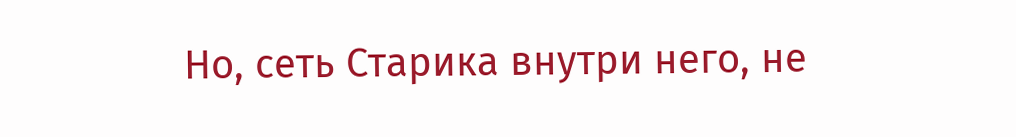Но, сеть Старика внутри него, не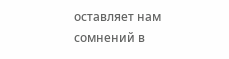оставляет нам сомнений в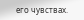его чувствах.